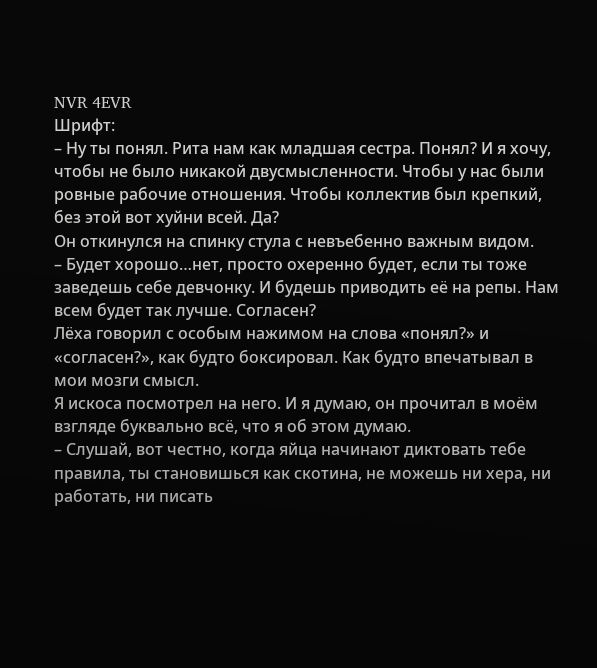NVR 4EVR
Шрифт:
– Ну ты понял. Рита нам как младшая сестра. Понял? И я хочу, чтобы не было никакой двусмысленности. Чтобы у нас были ровные рабочие отношения. Чтобы коллектив был крепкий, без этой вот хуйни всей. Да?
Он откинулся на спинку стула с невъебенно важным видом.
– Будет хорошо…нет, просто охеренно будет, если ты тоже заведешь себе девчонку. И будешь приводить её на репы. Нам всем будет так лучше. Согласен?
Лёха говорил с особым нажимом на слова «понял?» и «согласен?», как будто боксировал. Как будто впечатывал в мои мозги смысл.
Я искоса посмотрел на него. И я думаю, он прочитал в моём взгляде буквально всё, что я об этом думаю.
– Слушай, вот честно, когда яйца начинают диктовать тебе правила, ты становишься как скотина, не можешь ни хера, ни работать, ни писать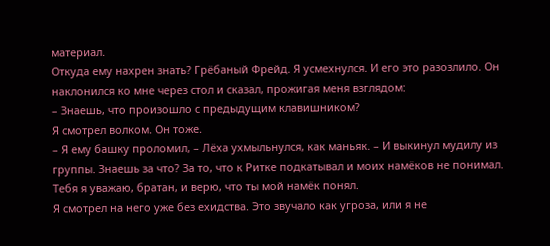материал.
Откуда ему нахрен знать? Грёбаный Фрейд. Я усмехнулся. И его это разозлило. Он наклонился ко мне через стол и сказал, прожигая меня взглядом:
– Знаешь, что произошло с предыдущим клавишником?
Я смотрел волком. Он тоже.
– Я ему башку проломил, – Лёха ухмыльнулся, как маньяк. – И выкинул мудилу из группы. Знаешь за что? За то, что к Ритке подкатывал и моих намёков не понимал. Тебя я уважаю, братан, и верю, что ты мой намёк понял.
Я смотрел на него уже без ехидства. Это звучало как угроза, или я не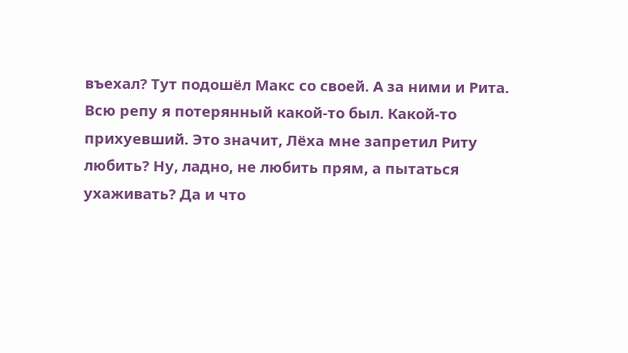въехал? Тут подошёл Макс со своей. А за ними и Рита.
Всю репу я потерянный какой-то был. Какой-то прихуевший. Это значит, Лёха мне запретил Риту любить? Ну, ладно, не любить прям, а пытаться ухаживать? Да и что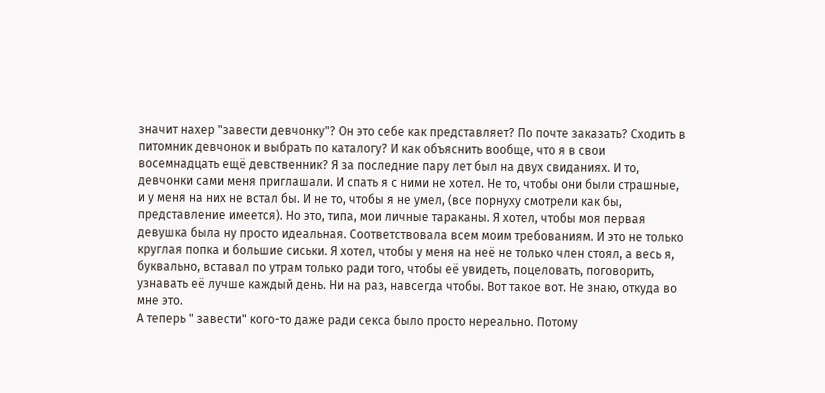значит нахер "завести девчонку"? Он это себе как представляет? По почте заказать? Сходить в питомник девчонок и выбрать по каталогу? И как объяснить вообще, что я в свои восемнадцать ещё девственник? Я за последние пару лет был на двух свиданиях. И то, девчонки сами меня приглашали. И спать я с ними не хотел. Не то, чтобы они были страшные, и у меня на них не встал бы. И не то, чтобы я не умел, (все порнуху смотрели как бы, представление имеется). Но это, типа, мои личные тараканы. Я хотел, чтобы моя первая девушка была ну просто идеальная. Соответствовала всем моим требованиям. И это не только круглая попка и большие сиськи. Я хотел, чтобы у меня на неё не только член стоял, а весь я, буквально, вставал по утрам только ради того, чтобы её увидеть, поцеловать, поговорить, узнавать её лучше каждый день. Ни на раз, навсегда чтобы. Вот такое вот. Не знаю, откуда во мне это.
А теперь " завести" кого-то даже ради секса было просто нереально. Потому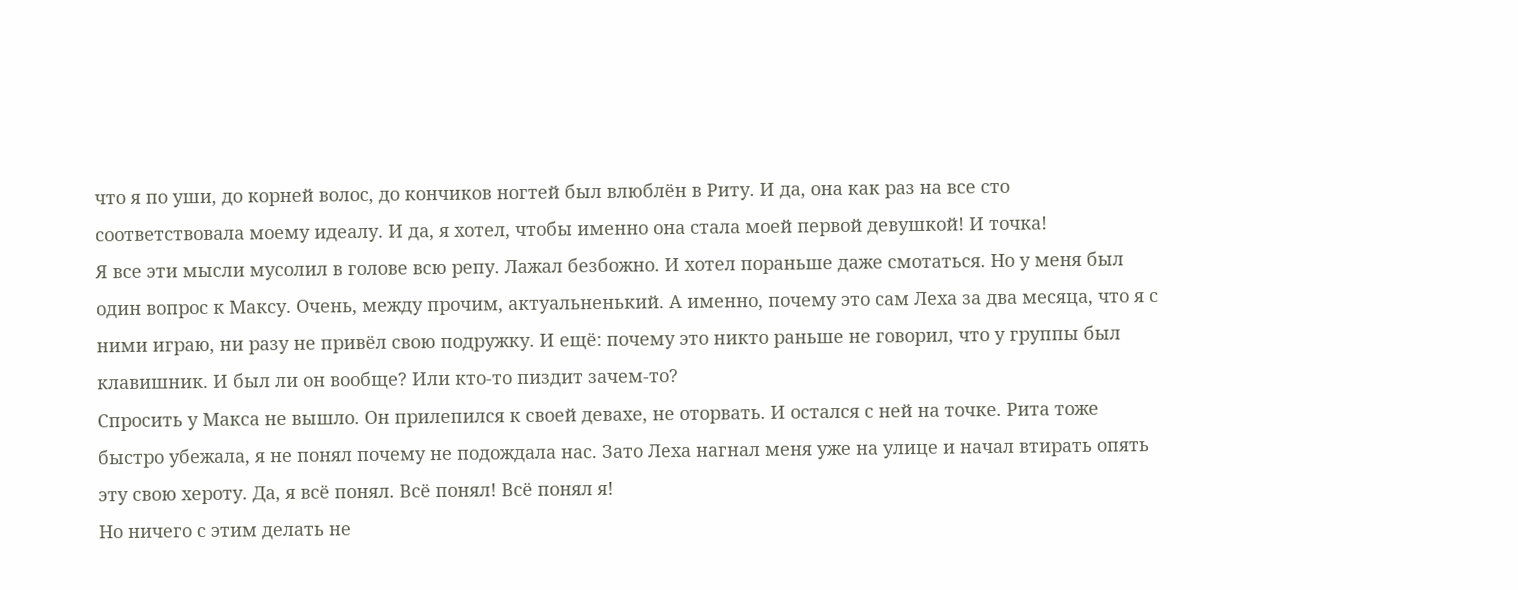что я по уши, до корней волос, до кончиков ногтей был влюблён в Риту. И да, она как раз на все сто соответствовала моему идеалу. И да, я хотел, чтобы именно она стала моей первой девушкой! И точка!
Я все эти мысли мусолил в голове всю репу. Лажал безбожно. И хотел пораньше даже смотаться. Но у меня был один вопрос к Максу. Очень, между прочим, актуальненький. А именно, почему это сам Лeха за два месяца, что я с ними играю, ни разу не привёл свою подружку. И ещё: почему это никто раньше не говорил, что у группы был клавишник. И был ли он вообще? Или кто-то пиздит зачем-то?
Спросить у Макса не вышло. Он прилепился к своей девахе, не оторвать. И остался с ней на точке. Рита тоже быстро убежала, я не понял почему не подождала нас. Зато Лeха нагнал меня уже на улице и начал втирать опять эту свою хероту. Да, я всё понял. Всё понял! Всё понял я!
Но ничего с этим делать не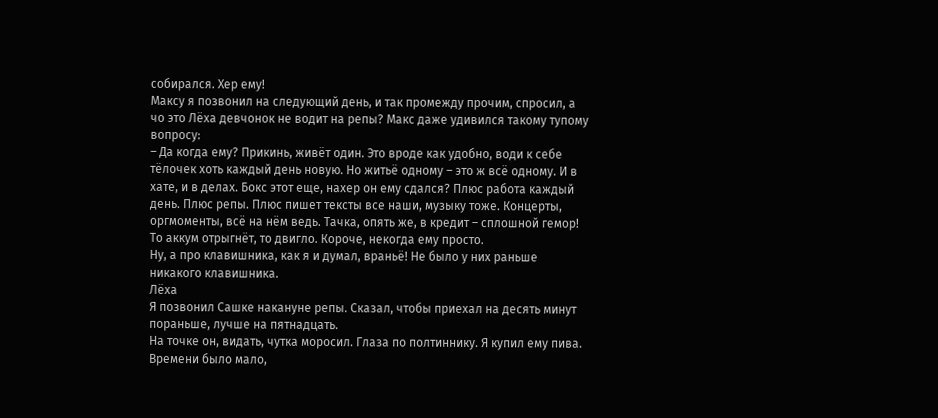собирался. Хер ему!
Максу я позвонил на следующий день, и так промежду прочим, спросил, а чо это Лёха девчонок не водит на репы? Макс даже удивился такому тупому вопросу:
– Да когда ему? Прикинь, живёт один. Это вроде как удобно, води к себе тёлочек хоть каждый день новую. Но житьё одному – это ж всё одному. И в хате, и в делах. Бокс этот еще, нахер он ему сдался? Плюс работа каждый день. Плюс репы. Плюс пишет тексты все наши, музыку тоже. Концерты, оргмоменты, всё на нём ведь. Тачка, опять же, в кредит – сплошной гемор! То аккум отрыгнёт, то двигло. Короче, некогда ему просто.
Ну, а про клавишника, как я и думал, враньё! Не было у них раньше никакого клавишника.
Лёха
Я позвонил Сашке накануне репы. Сказал, чтобы приехал на десять минут пораньше, лучше на пятнадцать.
На точке он, видать, чутка моросил. Глаза по полтиннику. Я купил ему пива. Времени было мало,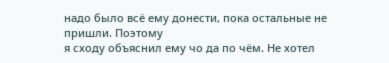надо было всё ему донести, пока остальные не пришли. Поэтому
я сходу объяснил ему чо да по чём. Не хотел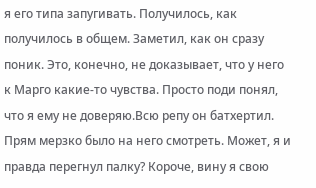я его типа запугивать. Получилось, как получилось в общем. Заметил, как он сразу поник. Это, конечно, не доказывает, что у него к Марго какие-то чувства. Просто поди понял, что я ему не доверяю.Всю репу он батхeртил. Прям мерзко было на него смотреть. Может, я и правда перегнул палку? Короче, вину я свою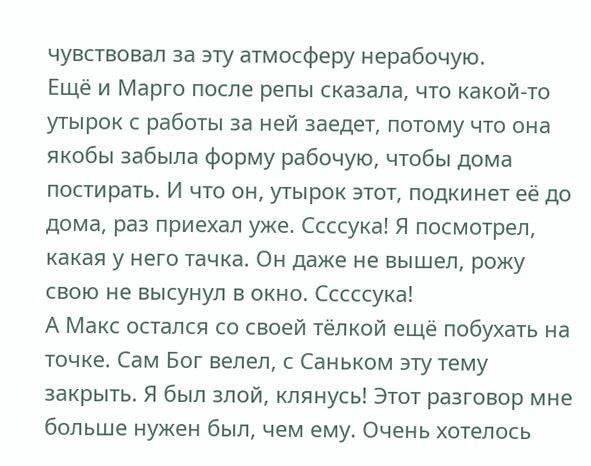чувствовал за эту атмосферу нерабочую.
Ещё и Марго после репы сказала, что какой-то утырок с работы за ней заедет, потому что она якобы забыла форму рабочую, чтобы дома постирать. И что он, утырок этот, подкинет её до дома, раз приехал уже. Ссссука! Я посмотрел, какая у него тачка. Он даже не вышел, рожу свою не высунул в окно. Сссссука!
А Макс остался со своей тёлкой ещё побухать на точке. Сам Бог велел, с Саньком эту тему закрыть. Я был злой, клянусь! Этот разговор мне больше нужен был, чем ему. Очень хотелось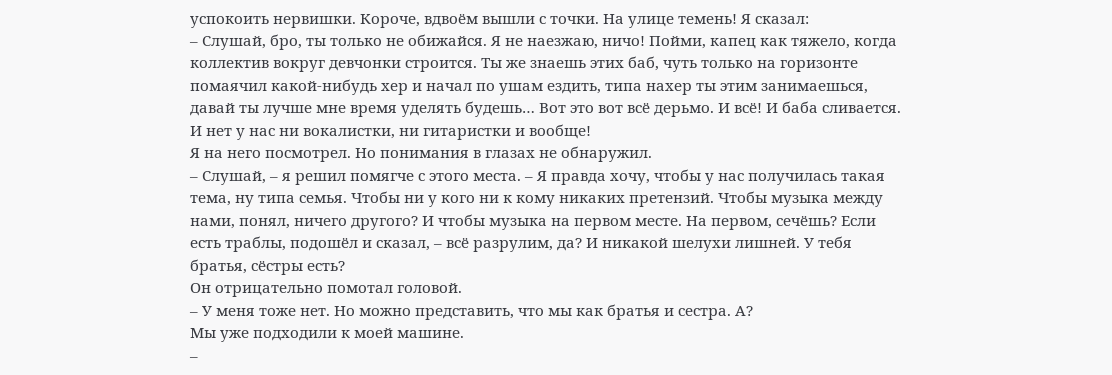успокоить нервишки. Короче, вдвоём вышли с точки. На улице темень! Я сказал:
– Слушай, бро, ты только не обижайся. Я не наезжаю, ничо! Пойми, капец как тяжело, когда коллектив вокруг девчонки строится. Ты же знаешь этих баб, чуть только на горизонте помаячил какой-нибудь хер и начал по ушам ездить, типа нахер ты этим занимаешься, давай ты лучше мне время уделять будешь… Вот это вот всё дерьмо. И всё! И баба сливается. И нет у нас ни вокалистки, ни гитаристки и вообще!
Я на него посмотрел. Но понимания в глазах не обнаружил.
– Слушай, – я решил помягче с этого места. – Я правда хочу, чтобы у нас получилась такая тема, ну типа семья. Чтобы ни у кого ни к кому никаких претензий. Чтобы музыка между нами, понял, ничего другого? И чтобы музыка на первом месте. На первом, сечёшь? Если есть траблы, подошёл и сказал, – всё разрулим, да? И никакой шелухи лишней. У тебя братья, сёстры есть?
Он отрицательно помотал головой.
– У меня тоже нет. Но можно представить, что мы как братья и сестра. А?
Мы уже подходили к моей машине.
–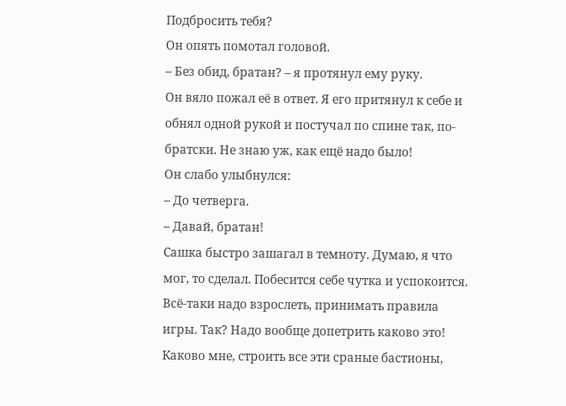Подбросить тебя?
Он опять помотал головой.
– Без обид, братан? – я протянул ему руку.
Он вяло пожал её в ответ. Я его притянул к себе и обнял одной рукой и постучал по спине так, по-братски. Не знаю уж, как ещё надо было!
Он слабо улыбнулся:
– До четверга.
– Давай, братан!
Сашка быстро зашагал в темноту. Думаю, я что мог, то сделал. Побесится себе чутка и успокоится. Всё-таки надо взрослеть, принимать правила игры. Так? Надо вообще допетрить каково это! Каково мне, строить все эти сраные бастионы,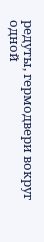редуты, гермодвери вокруг одной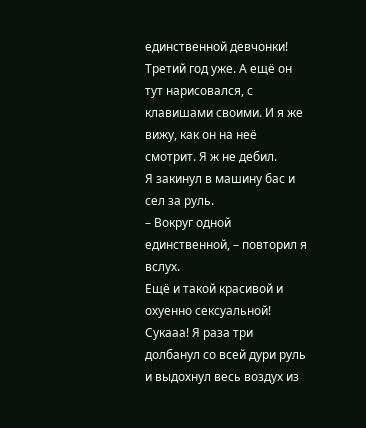единственной девчонки! Третий год уже. А ещё он тут нарисовался, с клавишами своими. И я же вижу, как он на неё смотрит. Я ж не дебил.
Я закинул в машину бас и сел за руль.
– Вокруг одной единственной, – повторил я вслух.
Ещё и такой красивой и охуенно сексуальной! Сукааа! Я раза три долбанул со всей дури руль и выдохнул весь воздух из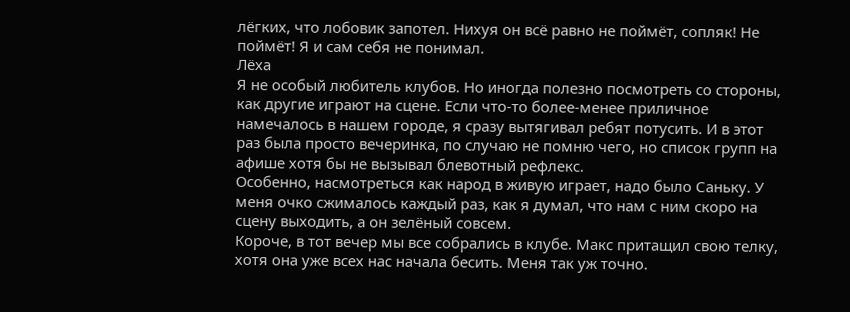лёгких, что лобовик запотел. Нихуя он всё равно не поймёт, сопляк! Не поймёт! Я и сам себя не понимал.
Лёха
Я не особый любитель клубов. Но иногда полезно посмотреть со стороны, как другие играют на сцене. Если что-то более-менее приличное намечалось в нашем городе, я сразу вытягивал ребят потусить. И в этот раз была просто вечеринка, по случаю не помню чего, но список групп на афише хотя бы не вызывал блевотный рефлекс.
Особенно, насмотреться как народ в живую играет, надо было Саньку. У меня очко сжималось каждый раз, как я думал, что нам с ним скоро на сцену выходить, а он зелёный совсем.
Короче, в тот вечер мы все собрались в клубе. Макс притащил свою тeлку, хотя она уже всех нас начала бесить. Меня так уж точно.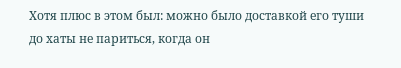Хотя плюс в этом был: можно было доставкой его туши до хаты не париться, когда он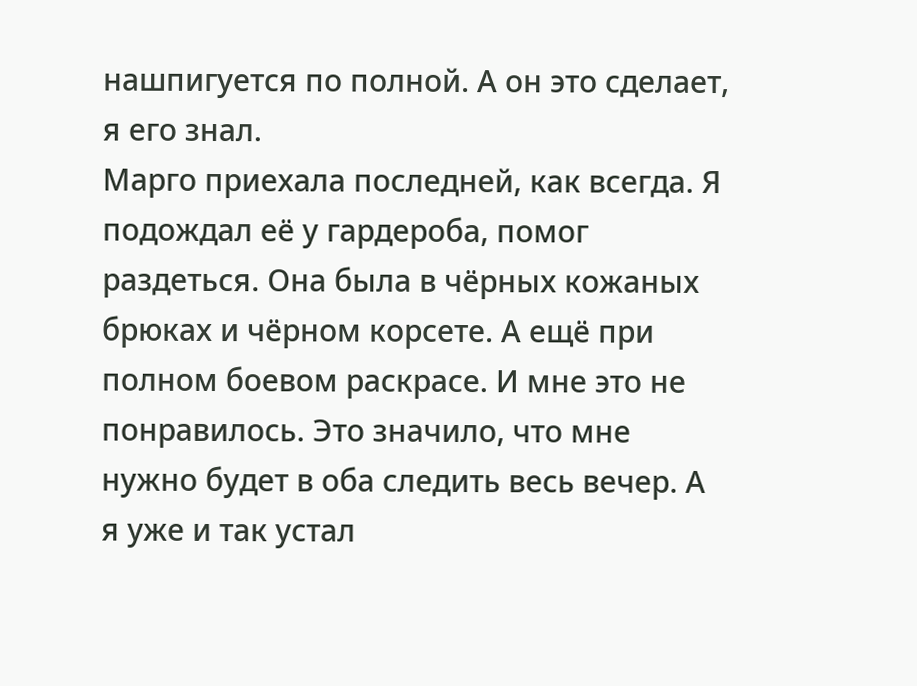нашпигуется по полной. А он это сделает, я его знал.
Марго приехала последней, как всегда. Я подождал её у гардероба, помог раздеться. Она была в чёрных кожаных брюках и чёрном корсете. А ещё при полном боевом раскрасе. И мне это не понравилось. Это значило, что мне нужно будет в оба следить весь вечер. А я уже и так устал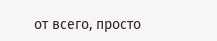от всего, просто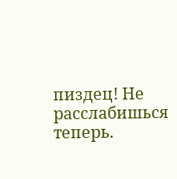пиздец! Не расслабишься теперь.